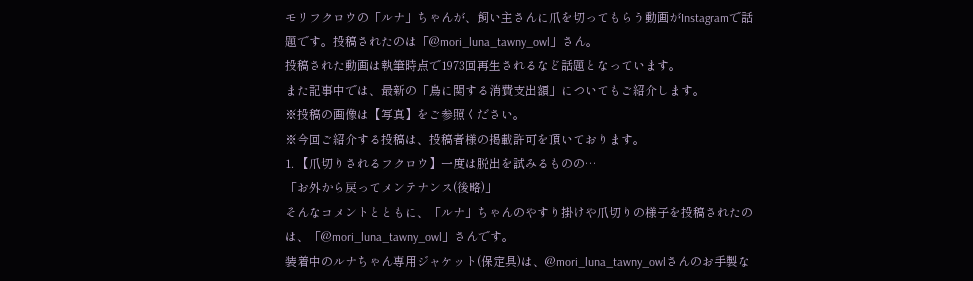モリフクロウの「ルナ」ちゃんが、飼い主さんに爪を切ってもらう動画がInstagramで話題です。投稿されたのは「@mori_luna_tawny_owl」さん。
投稿された動画は執筆時点で1973回再生されるなど話題となっています。
また記事中では、最新の「鳥に関する消費支出額」についてもご紹介します。
※投稿の画像は【写真】をご参照ください。
※今回ご紹介する投稿は、投稿者様の掲載許可を頂いております。
1. 【爪切りされるフクロウ】一度は脱出を試みるものの…
「お外から戻ってメンテナンス(後略)」
そんなコメントとともに、「ルナ」ちゃんのやすり掛けや爪切りの様子を投稿されたのは、「@mori_luna_tawny_owl」さんです。
装着中のルナちゃん専用ジャケット(保定具)は、@mori_luna_tawny_owlさんのお手製な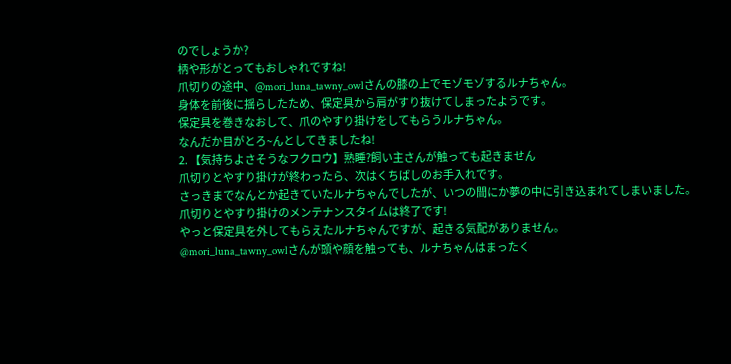のでしょうか?
柄や形がとってもおしゃれですね!
爪切りの途中、@mori_luna_tawny_owlさんの膝の上でモゾモゾするルナちゃん。
身体を前後に揺らしたため、保定具から肩がすり抜けてしまったようです。
保定具を巻きなおして、爪のやすり掛けをしてもらうルナちゃん。
なんだか目がとろ~んとしてきましたね!
2. 【気持ちよさそうなフクロウ】熟睡?飼い主さんが触っても起きません
爪切りとやすり掛けが終わったら、次はくちばしのお手入れです。
さっきまでなんとか起きていたルナちゃんでしたが、いつの間にか夢の中に引き込まれてしまいました。
爪切りとやすり掛けのメンテナンスタイムは終了です!
やっと保定具を外してもらえたルナちゃんですが、起きる気配がありません。
@mori_luna_tawny_owlさんが頭や顔を触っても、ルナちゃんはまったく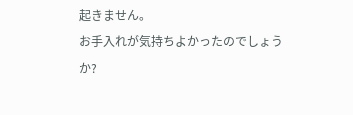起きません。
お手入れが気持ちよかったのでしょうか?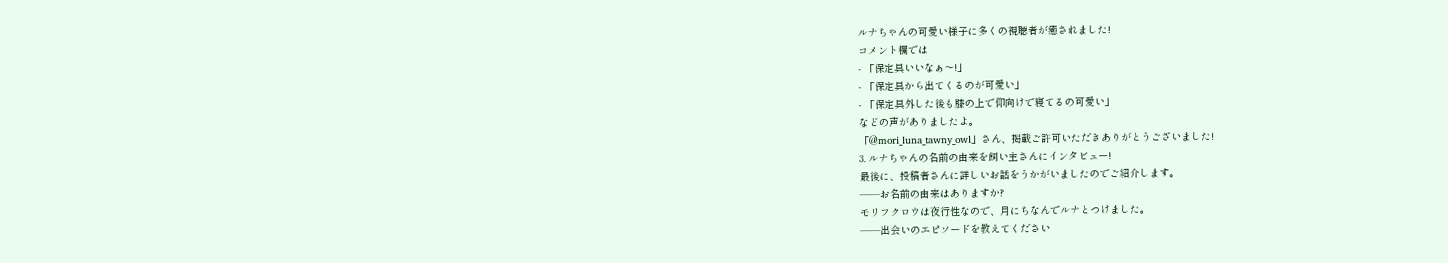ルナちゃんの可愛い様子に多くの視聴者が癒されました!
コメント欄では
- 「保定具いいなぁ〜!」
- 「保定具から出てくるのが可愛い」
- 「保定具外した後も膝の上で仰向けで寝てるの可愛い」
などの声がありましたよ。
「@mori_luna_tawny_owl」さん、掲載ご許可いただきありがとうございました!
3. ルナちゃんの名前の由来を飼い主さんにインタビュー!
最後に、投稿者さんに詳しいお話をうかがいましたのでご紹介します。
――お名前の由来はありますか?
モリフクロウは夜行性なので、月にちなんでルナとつけました。
――出会いのエピソードを教えてください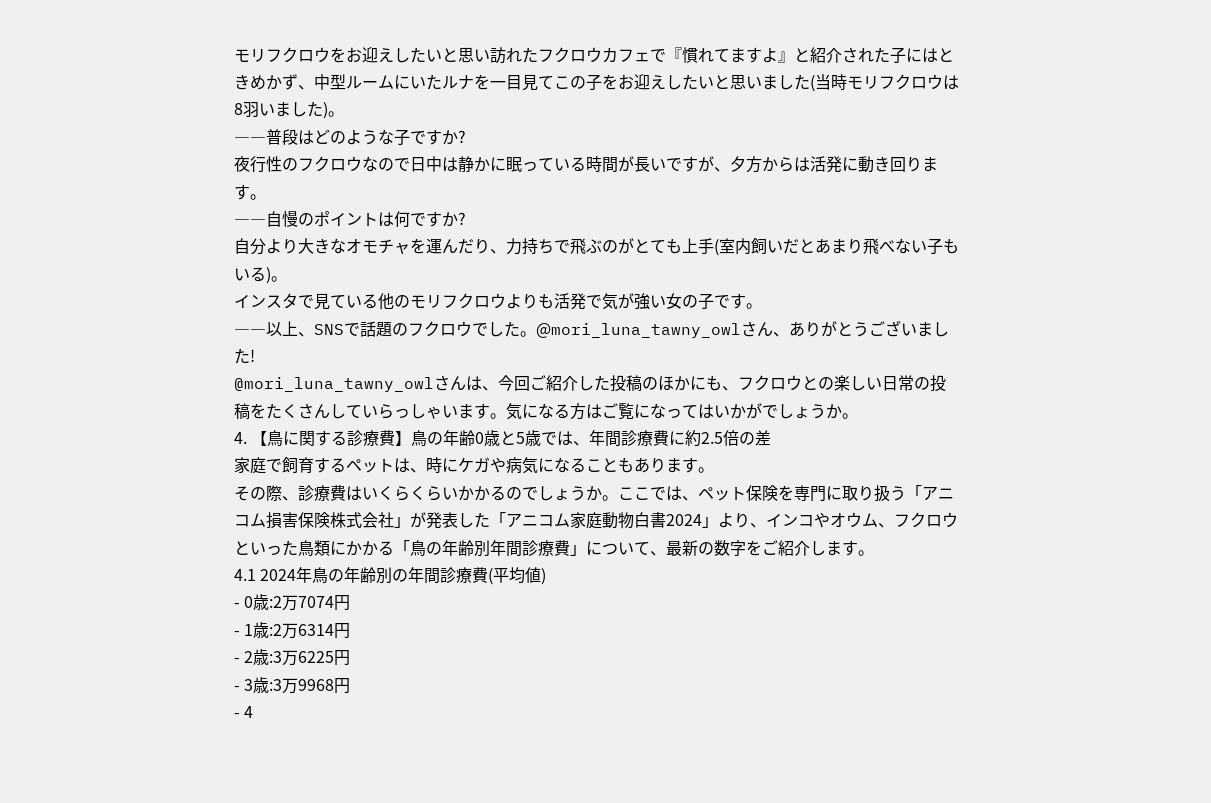モリフクロウをお迎えしたいと思い訪れたフクロウカフェで『慣れてますよ』と紹介された子にはときめかず、中型ルームにいたルナを一目見てこの子をお迎えしたいと思いました(当時モリフクロウは8羽いました)。
――普段はどのような子ですか?
夜行性のフクロウなので日中は静かに眠っている時間が長いですが、夕方からは活発に動き回ります。
――自慢のポイントは何ですか?
自分より大きなオモチャを運んだり、力持ちで飛ぶのがとても上手(室内飼いだとあまり飛べない子もいる)。
インスタで見ている他のモリフクロウよりも活発で気が強い女の子です。
――以上、SNSで話題のフクロウでした。@mori_luna_tawny_owlさん、ありがとうございました!
@mori_luna_tawny_owlさんは、今回ご紹介した投稿のほかにも、フクロウとの楽しい日常の投稿をたくさんしていらっしゃいます。気になる方はご覧になってはいかがでしょうか。
4. 【鳥に関する診療費】鳥の年齢0歳と5歳では、年間診療費に約2.5倍の差
家庭で飼育するペットは、時にケガや病気になることもあります。
その際、診療費はいくらくらいかかるのでしょうか。ここでは、ペット保険を専門に取り扱う「アニコム損害保険株式会社」が発表した「アニコム家庭動物白書2024」より、インコやオウム、フクロウといった鳥類にかかる「鳥の年齢別年間診療費」について、最新の数字をご紹介します。
4.1 2024年鳥の年齢別の年間診療費(平均値)
- 0歳:2万7074円
- 1歳:2万6314円
- 2歳:3万6225円
- 3歳:3万9968円
- 4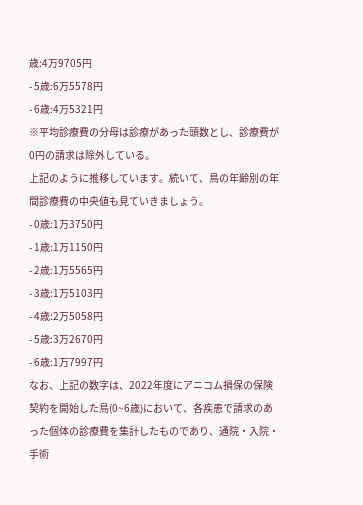歳:4万9705円
- 5歳:6万5578円
- 6歳:4万5321円
※平均診療費の分母は診療があった頭数とし、診療費が0円の請求は除外している。
上記のように推移しています。続いて、鳥の年齢別の年間診療費の中央値も見ていきましょう。
- 0歳:1万3750円
- 1歳:1万1150円
- 2歳:1万5565円
- 3歳:1万5103円
- 4歳:2万5058円
- 5歳:3万2670円
- 6歳:1万7997円
なお、上記の数字は、2022年度にアニコム損保の保険契約を開始した鳥(0~6歳)において、各疾患で請求のあった個体の診療費を集計したものであり、通院・入院・手術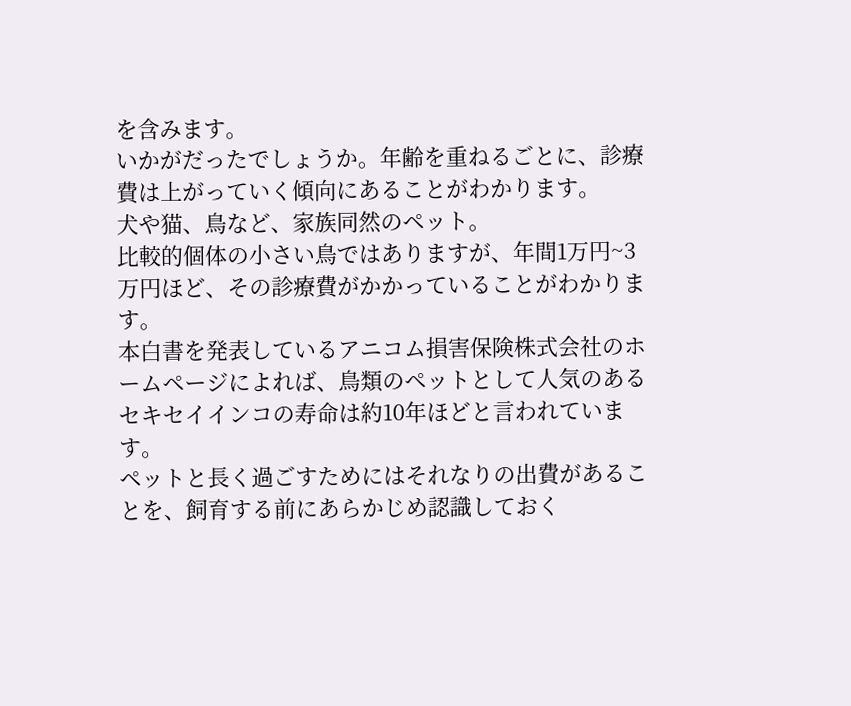を含みます。
いかがだったでしょうか。年齢を重ねるごとに、診療費は上がっていく傾向にあることがわかります。
犬や猫、鳥など、家族同然のペット。
比較的個体の小さい鳥ではありますが、年間1万円~3万円ほど、その診療費がかかっていることがわかります。
本白書を発表しているアニコム損害保険株式会社のホームページによれば、鳥類のペットとして人気のあるセキセイインコの寿命は約10年ほどと言われています。
ペットと長く過ごすためにはそれなりの出費があることを、飼育する前にあらかじめ認識しておく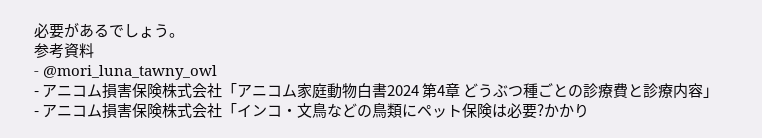必要があるでしょう。
参考資料
- @mori_luna_tawny_owl
- アニコム損害保険株式会社「アニコム家庭動物白書2024 第4章 どうぶつ種ごとの診療費と診療内容」
- アニコム損害保険株式会社「インコ・文鳥などの鳥類にペット保険は必要?かかり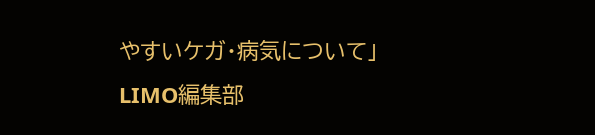やすいケガ・病気について」
LIMO編集部